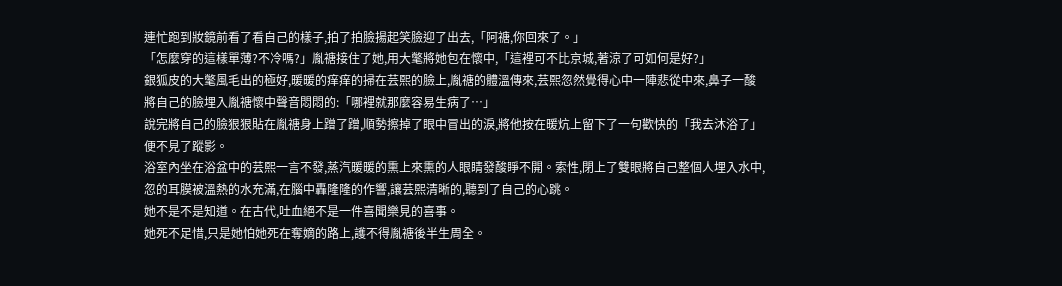連忙跑到妝鏡前看了看自己的樣子,拍了拍臉揚起笑臉迎了出去,「阿禟,你回來了。」
「怎麼穿的這樣單薄?不冷嗎?」胤禟接住了她,用大氅將她包在懷中,「這裡可不比京城,著涼了可如何是好?」
銀狐皮的大氅風毛出的極好,暖暖的痒痒的掃在芸熙的臉上,胤禟的體溫傳來,芸熙忽然覺得心中一陣悲從中來,鼻子一酸將自己的臉埋入胤禟懷中聲音悶悶的:「哪裡就那麼容易生病了…」
說完將自己的臉狠狠貼在胤禟身上蹭了蹭,順勢擦掉了眼中冒出的淚,將他按在暖炕上留下了一句歡快的「我去沐浴了」便不見了蹤影。
浴室內坐在浴盆中的芸熙一言不發,蒸汽暖暖的熏上來熏的人眼睛發酸睜不開。索性,閉上了雙眼將自己整個人埋入水中,忽的耳膜被溫熱的水充滿,在腦中轟隆隆的作響,讓芸熙清晰的,聽到了自己的心跳。
她不是不是知道。在古代,吐血絕不是一件喜聞樂見的喜事。
她死不足惜,只是她怕她死在奪嫡的路上,護不得胤禟後半生周全。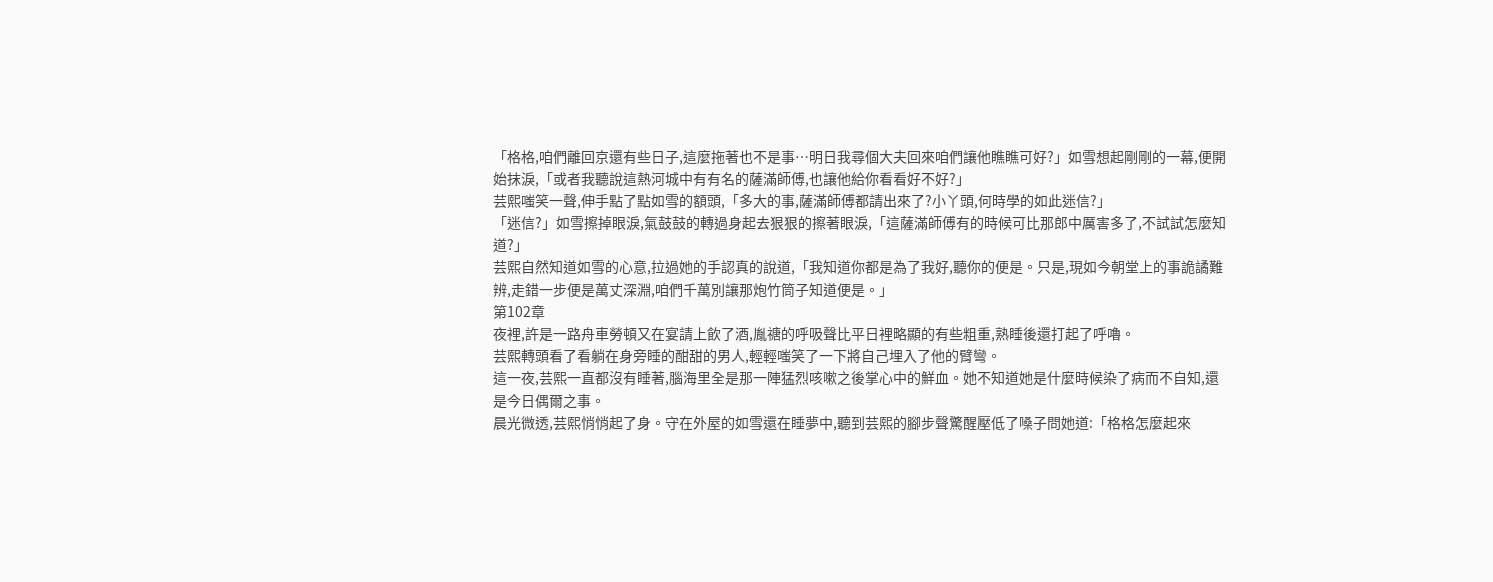「格格,咱們離回京還有些日子,這麼拖著也不是事…明日我尋個大夫回來咱們讓他瞧瞧可好?」如雪想起剛剛的一幕,便開始抹淚,「或者我聽說這熱河城中有有名的薩滿師傅,也讓他給你看看好不好?」
芸熙嗤笑一聲,伸手點了點如雪的額頭,「多大的事,薩滿師傅都請出來了?小丫頭,何時學的如此迷信?」
「迷信?」如雪擦掉眼淚,氣鼓鼓的轉過身起去狠狠的擦著眼淚,「這薩滿師傅有的時候可比那郎中厲害多了,不試試怎麼知道?」
芸熙自然知道如雪的心意,拉過她的手認真的說道,「我知道你都是為了我好,聽你的便是。只是,現如今朝堂上的事詭譎難辨,走錯一步便是萬丈深淵,咱們千萬別讓那炮竹筒子知道便是。」
第102章
夜裡,許是一路舟車勞頓又在宴請上飲了酒,胤禟的呼吸聲比平日裡略顯的有些粗重,熟睡後還打起了呼嚕。
芸熙轉頭看了看躺在身旁睡的酣甜的男人,輕輕嗤笑了一下將自己埋入了他的臂彎。
這一夜,芸熙一直都沒有睡著,腦海里全是那一陣猛烈咳嗽之後掌心中的鮮血。她不知道她是什麼時候染了病而不自知,還是今日偶爾之事。
晨光微透,芸熙悄悄起了身。守在外屋的如雪還在睡夢中,聽到芸熙的腳步聲驚醒壓低了嗓子問她道:「格格怎麼起來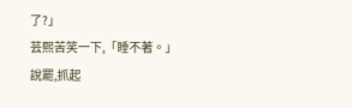了?」
芸熙苦笑一下,「睡不著。」
說罷,抓起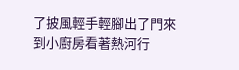了披風輕手輕腳出了門來到小廚房看著熱河行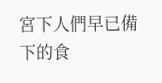宮下人們早已備下的食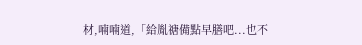材,喃喃道,「給胤禟備點早膳吧...也不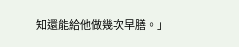知還能給他做幾次早膳。」